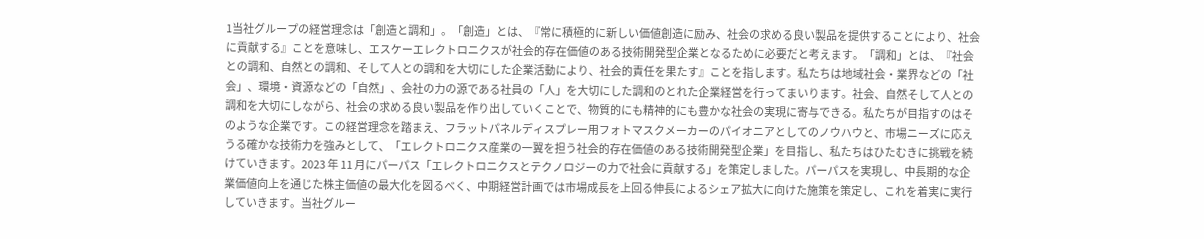1当社グループの経営理念は「創造と調和」。「創造」とは、『常に積極的に新しい価値創造に励み、社会の求める良い製品を提供することにより、社会に貢献する』ことを意味し、エスケーエレクトロニクスが社会的存在価値のある技術開発型企業となるために必要だと考えます。「調和」とは、『社会との調和、自然との調和、そして人との調和を大切にした企業活動により、社会的責任を果たす』ことを指します。私たちは地域社会・業界などの「社会」、環境・資源などの「自然」、会社の力の源である社員の「人」を大切にした調和のとれた企業経営を行ってまいります。社会、自然そして人との調和を大切にしながら、社会の求める良い製品を作り出していくことで、物質的にも精神的にも豊かな社会の実現に寄与できる。私たちが目指すのはそのような企業です。この経営理念を踏まえ、フラットパネルディスプレー用フォトマスクメーカーのパイオニアとしてのノウハウと、市場ニーズに応えうる確かな技術力を強みとして、「エレクトロニクス産業の一翼を担う社会的存在価値のある技術開発型企業」を目指し、私たちはひたむきに挑戦を続けていきます。2023 年 11 月にパーパス「エレクトロニクスとテクノロジーの力で社会に貢献する」を策定しました。パーパスを実現し、中長期的な企業価値向上を通じた株主価値の最大化を図るべく、中期経営計画では市場成長を上回る伸長によるシェア拡大に向けた施策を策定し、これを着実に実行していきます。当社グルー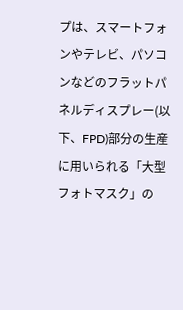プは、スマートフォンやテレビ、パソコンなどのフラットパネルディスプレー(以下、FPD)部分の生産に用いられる「大型フォトマスク」の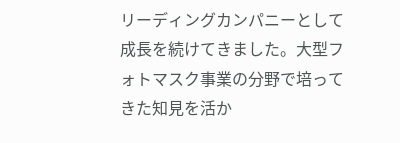リーディングカンパニーとして成長を続けてきました。大型フォトマスク事業の分野で培ってきた知見を活か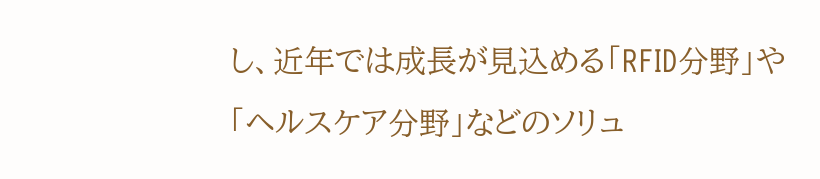し、近年では成長が見込める「RFID分野」や「ヘルスケア分野」などのソリュ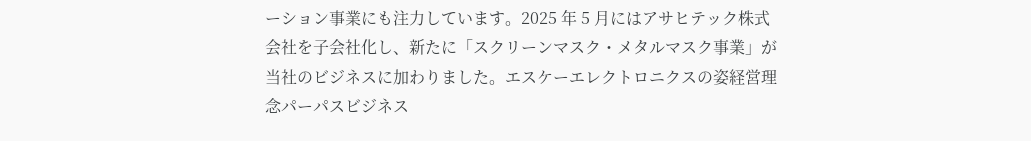ーション事業にも注力しています。2025 年 5 月にはアサヒテック株式会社を子会社化し、新たに「スクリーンマスク・メタルマスク事業」が当社のビジネスに加わりました。エスケーエレクトロニクスの姿経営理念パーパスビジネス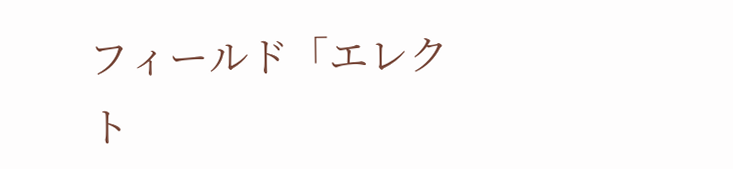フィールド「エレクト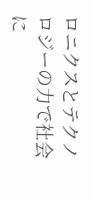ロニクスとテクノロジーの力で社会に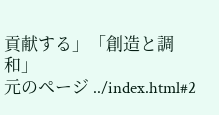貢献する」「創造と調和」
元のページ ../index.html#2